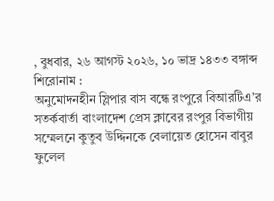, বুধবার, ২৬ আগস্ট ২০২৬, ১০ ভাদ্র ১৪৩৩ বঙ্গাব্দ
শিরোনাম :
অনুমোদনহীন স্লিপার বাস বন্ধে রংপুরে বিআরটিএ’র সতর্কবার্তা বাংলাদেশ প্রেস ক্লাবের রংপুর বিভাগীয় সম্মেলনে কুতুব উদ্দিনকে বেলায়েত হোসেন বাবুর ফুলেল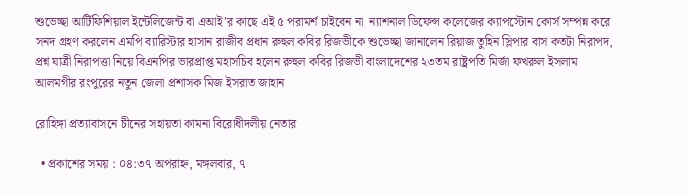শুভেচ্ছা আর্টিফিশিয়াল ইন্টেলিজেন্ট বা এআই’র কাছে এই ৫ পরামর্শ চাইবেন না  ন্যাশনাল ডিফেন্স কলেজের ক্যাপস্টোন কোর্স সম্পন্ন করে সনদ গ্রহণ করলেন এমপি ব্যারিস্টার হাসান রাজীব প্রধান রুহুল কবির রিজভীকে শুভেচ্ছা জানালেন রিয়াজ তুহিন স্লিপার বাস কতটা নিরাপদ, প্রশ্ন যাত্রী নিরাপত্তা নিয়ে বিএনপির ভারপ্রাপ্ত মহাসচিব হলেন রুহুল কবির রিজভী বাংলাদেশের ২৩তম রাষ্ট্রপতি মির্জা ফখরুল ইসলাম আলমগীর রংপুরের নতুন জেলা প্রশাসক মিজ ইসরাত জাহান

রোহিঙ্গা প্রত্যাবাসনে চীনের সহায়তা কামনা বিরোধীদলীয় নেতার

  • প্রকাশের সময় : ০৪:৩৭ অপরাহ্ন, মঙ্গলবার, ৭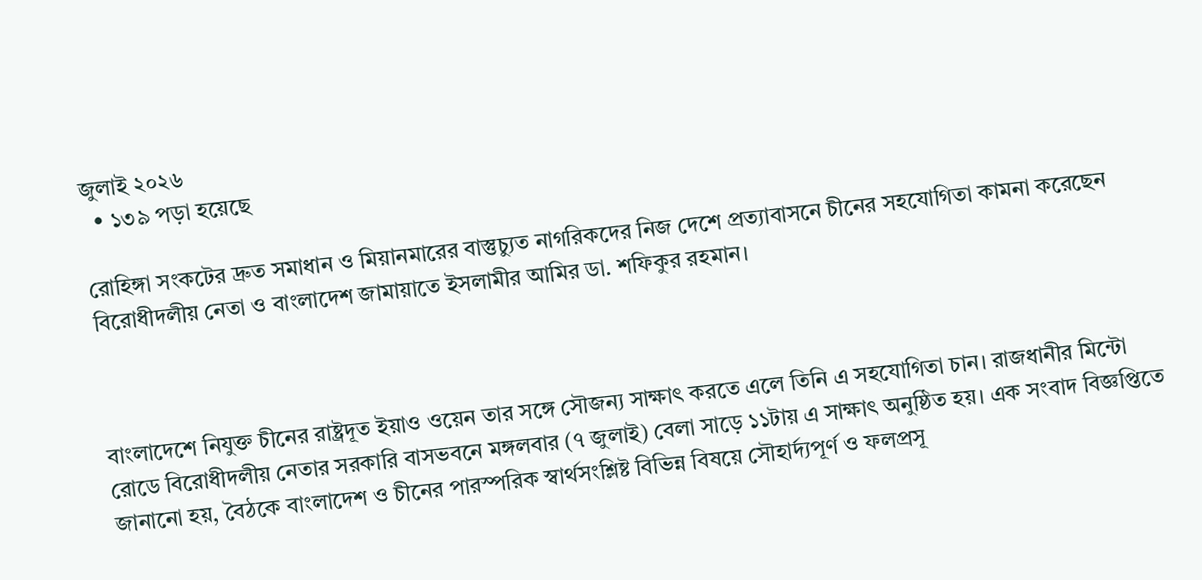জুলাই ২০২৬
  • ১৩৯ পড়া হয়েছে

রোহিঙ্গা সংকটের দ্রুত সমাধান ও মিয়ানমারের বাস্তুচ্যুত নাগরিকদের নিজ দেশে প্রত্যাবাসনে চীনের সহযোগিতা কামনা করেছেন বিরোধীদলীয় নেতা ও বাংলাদেশ জামায়াতে ইসলামীর আমির ডা. শফিকুর রহমান।



বাংলাদেশে নিযুক্ত চীনের রাষ্ট্রদূত ইয়াও ওয়েন তার সঙ্গে সৌজন্য সাক্ষাৎ করতে এলে তিনি এ সহযোগিতা চান। রাজধানীর মিন্টো রোডে বিরোধীদলীয় নেতার সরকারি বাসভবনে মঙ্গলবার (৭ জুলাই) বেলা সাড়ে ১১টায় এ সাক্ষাৎ অনুষ্ঠিত হয়। এক সংবাদ বিজ্ঞপ্তিতে জানানো হয়, বৈঠকে বাংলাদেশ ও চীনের পারস্পরিক স্বার্থসংশ্লিষ্ট বিভিন্ন বিষয়ে সৌহার্দ্যপূর্ণ ও ফলপ্রসূ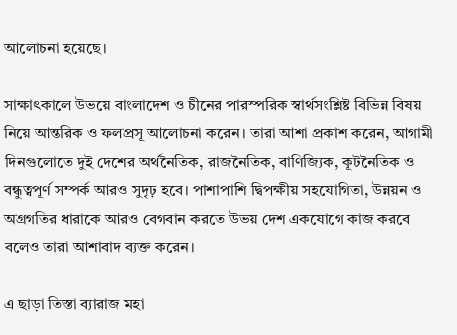আলোচনা হয়েছে।

সাক্ষাৎকালে উভয়ে বাংলাদেশ ও চীনের পারস্পরিক স্বার্থসংশ্লিষ্ট বিভিন্ন বিষয় নিয়ে আন্তরিক ও ফলপ্রসূ আলোচনা করেন। তারা আশা প্রকাশ করেন, আগামী দিনগুলোতে দুই দেশের অর্থনৈতিক, রাজনৈতিক, বাণিজ্যিক, কূটনৈতিক ও বন্ধুত্বপূর্ণ সম্পর্ক আরও সুদৃঢ় হবে। পাশাপাশি দ্বিপক্ষীয় সহযোগিতা, উন্নয়ন ও অগ্রগতির ধারাকে আরও বেগবান করতে উভয় দেশ একযোগে কাজ করবে বলেও তারা আশাবাদ ব্যক্ত করেন।

এ ছাড়া তিস্তা ব্যারাজ মহা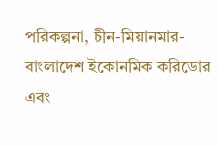পরিকল্পনা, চীন-মিয়ানমার-বাংলাদেশ ইকোনমিক করিডোর এবং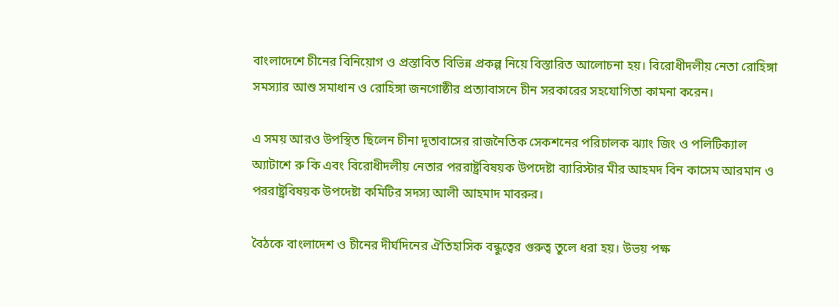বাংলাদেশে চীনের বিনিয়োগ ও প্রস্তাবিত বিভিন্ন প্রকল্প নিয়ে বিস্তারিত আলোচনা হয়। বিরোধীদলীয় নেতা রোহিঙ্গা সমস্যার আশু সমাধান ও রোহিঙ্গা জনগোষ্ঠীর প্রত্যাবাসনে চীন সরকারের সহযোগিতা কামনা করেন।

এ সময় আরও উপস্থিত ছিলেন চীনা দূতাবাসের রাজনৈতিক সেকশনের পরিচালক ঝ্যাং জিং ও পলিটিক্যাল অ্যাটাশে রু কি এবং বিরোধীদলীয় নেতার পররাষ্ট্রবিষয়ক উপদেষ্টা ব্যারিস্টার মীর আহমদ বিন কাসেম আরমান ও পররাষ্ট্রবিষয়ক উপদেষ্টা কমিটির সদস্য আলী আহমাদ মাবরুর।

বৈঠকে বাংলাদেশ ও চীনের দীর্ঘদিনের ঐতিহাসিক বন্ধুত্বের গুরুত্ব তুলে ধরা হয়। উভয় পক্ষ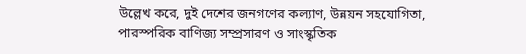উল্লেখ করে, দুই দেশের জনগণের কল্যাণ, উন্নয়ন সহযোগিতা, পারস্পরিক বাণিজ্য সম্প্রসারণ ও সাংস্কৃতিক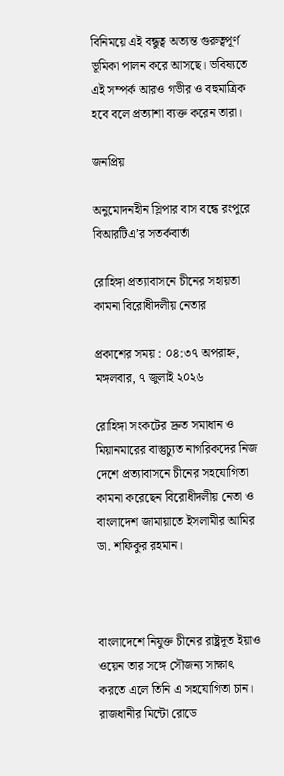বিনিময়ে এই বন্ধুত্ব অত্যন্ত গুরুত্বপূর্ণ ভূমিকা পালন করে আসছে। ভবিষ্যতে এই সম্পর্ক আরও গভীর ও বহুমাত্রিক হবে বলে প্রত্যাশা ব্যক্ত করেন তারা।

জনপ্রিয়

অনুমোদনহীন স্লিপার বাস বন্ধে রংপুরে বিআরটিএ’র সতর্কবার্তা

রোহিঙ্গা প্রত্যাবাসনে চীনের সহায়তা কামনা বিরোধীদলীয় নেতার

প্রকাশের সময় : ০৪:৩৭ অপরাহ্ন, মঙ্গলবার, ৭ জুলাই ২০২৬

রোহিঙ্গা সংকটের দ্রুত সমাধান ও মিয়ানমারের বাস্তুচ্যুত নাগরিকদের নিজ দেশে প্রত্যাবাসনে চীনের সহযোগিতা কামনা করেছেন বিরোধীদলীয় নেতা ও বাংলাদেশ জামায়াতে ইসলামীর আমির ডা. শফিকুর রহমান।



বাংলাদেশে নিযুক্ত চীনের রাষ্ট্রদূত ইয়াও ওয়েন তার সঙ্গে সৌজন্য সাক্ষাৎ করতে এলে তিনি এ সহযোগিতা চান। রাজধানীর মিন্টো রোডে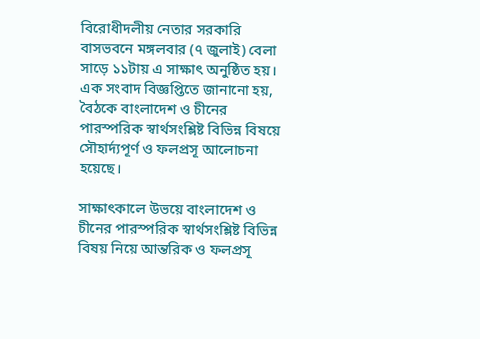বিরোধীদলীয় নেতার সরকারি বাসভবনে মঙ্গলবার (৭ জুলাই) বেলা সাড়ে ১১টায় এ সাক্ষাৎ অনুষ্ঠিত হয়। এক সংবাদ বিজ্ঞপ্তিতে জানানো হয়, বৈঠকে বাংলাদেশ ও চীনের পারস্পরিক স্বার্থসংশ্লিষ্ট বিভিন্ন বিষয়ে সৌহার্দ্যপূর্ণ ও ফলপ্রসূ আলোচনা হয়েছে।

সাক্ষাৎকালে উভয়ে বাংলাদেশ ও চীনের পারস্পরিক স্বার্থসংশ্লিষ্ট বিভিন্ন বিষয় নিয়ে আন্তরিক ও ফলপ্রসূ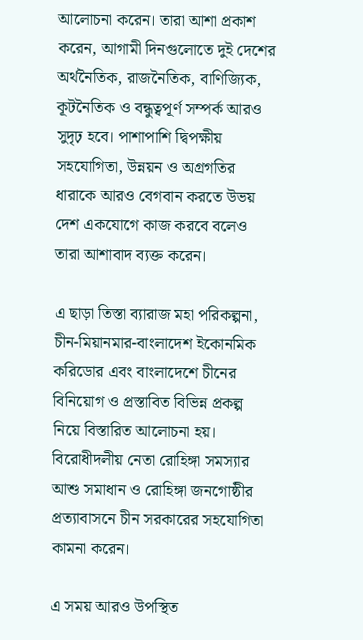আলোচনা করেন। তারা আশা প্রকাশ করেন, আগামী দিনগুলোতে দুই দেশের অর্থনৈতিক, রাজনৈতিক, বাণিজ্যিক, কূটনৈতিক ও বন্ধুত্বপূর্ণ সম্পর্ক আরও সুদৃঢ় হবে। পাশাপাশি দ্বিপক্ষীয় সহযোগিতা, উন্নয়ন ও অগ্রগতির ধারাকে আরও বেগবান করতে উভয় দেশ একযোগে কাজ করবে বলেও তারা আশাবাদ ব্যক্ত করেন।

এ ছাড়া তিস্তা ব্যারাজ মহা পরিকল্পনা, চীন-মিয়ানমার-বাংলাদেশ ইকোনমিক করিডোর এবং বাংলাদেশে চীনের বিনিয়োগ ও প্রস্তাবিত বিভিন্ন প্রকল্প নিয়ে বিস্তারিত আলোচনা হয়। বিরোধীদলীয় নেতা রোহিঙ্গা সমস্যার আশু সমাধান ও রোহিঙ্গা জনগোষ্ঠীর প্রত্যাবাসনে চীন সরকারের সহযোগিতা কামনা করেন।

এ সময় আরও উপস্থিত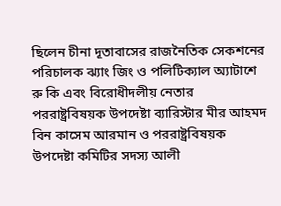ছিলেন চীনা দূতাবাসের রাজনৈতিক সেকশনের পরিচালক ঝ্যাং জিং ও পলিটিক্যাল অ্যাটাশে রু কি এবং বিরোধীদলীয় নেতার পররাষ্ট্রবিষয়ক উপদেষ্টা ব্যারিস্টার মীর আহমদ বিন কাসেম আরমান ও পররাষ্ট্রবিষয়ক উপদেষ্টা কমিটির সদস্য আলী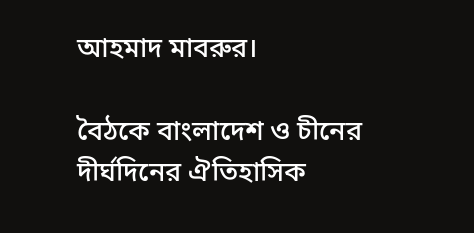আহমাদ মাবরুর।

বৈঠকে বাংলাদেশ ও চীনের দীর্ঘদিনের ঐতিহাসিক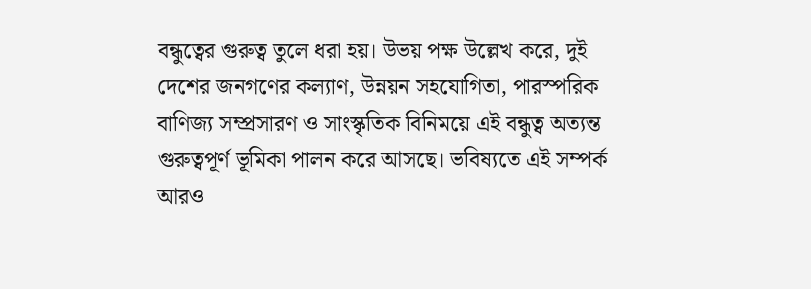বন্ধুত্বের গুরুত্ব তুলে ধরা হয়। উভয় পক্ষ উল্লেখ করে, দুই দেশের জনগণের কল্যাণ, উন্নয়ন সহযোগিতা, পারস্পরিক বাণিজ্য সম্প্রসারণ ও সাংস্কৃতিক বিনিময়ে এই বন্ধুত্ব অত্যন্ত গুরুত্বপূর্ণ ভূমিকা পালন করে আসছে। ভবিষ্যতে এই সম্পর্ক আরও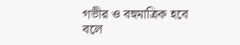গভীর ও বহুমাত্রিক হবে বলে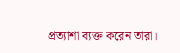প্রত্যাশা ব্যক্ত করেন তারা।